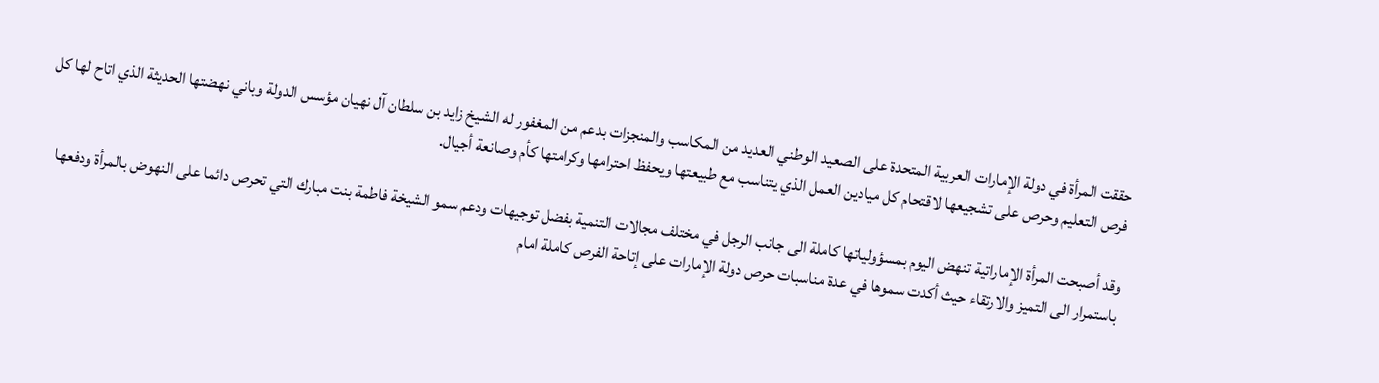حققت المرأة في دولة الإمارات العربية المتحدة على الصعيد الوطني العديد من المكاسب والمنجزات بدعم من المغفور له الشيخ زايد بن سلطان آل نهيان مؤسس الدولة وباني نهضتها الحديثة الذي اتاح لها كل فرص التعليم وحرص على تشجيعها لاقتحام كل ميادين العمل الذي يتناسب مع طبيعتها ويحفظ احترامها وكرامتها كأم وصانعة أجيال.

وقد أصبحت المرأة الإماراتية تنهض اليوم بمسؤولياتها كاملة الى جانب الرجل في مختلف مجالات التنمية بفضل توجيهات ودعم سمو الشيخة فاطمة بنت مبارك التي تحرص دائما على النهوض بالمرأة ودفعها باستمرار الى التميز والارتقاء حيث أكدت سموها في عدة مناسبات حرص دولة الإمارات على إتاحة الفرص كاملة امام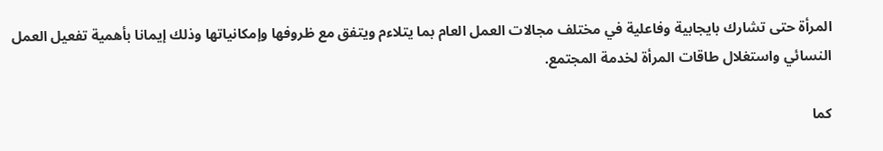المرأة حتى تشارك بايجابية وفاعلية في مختلف مجالات العمل العام بما يتلاءم ويتفق مع ظروفها وإمكانياتها وذلك إيمانا بأهمية تفعيل العمل النسائي واستغلال طاقات المرأة لخدمة المجتمع.

كما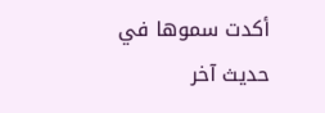أكدت سموها في حديث آخر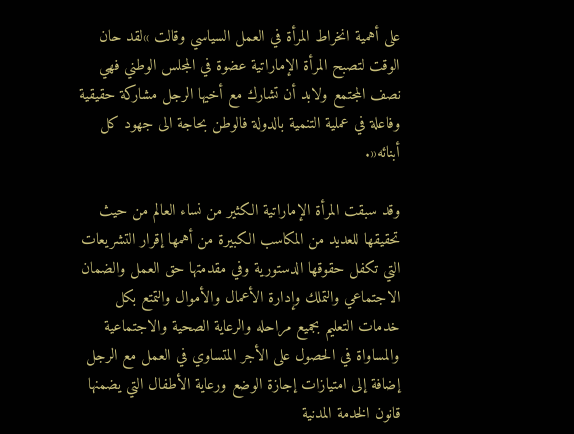على أهمية انخراط المرأة في العمل السياسي وقالت »لقد حان الوقت لتصبح المرأة الإماراتية عضوة في المجلس الوطني فهي نصف المجتمع ولابد أن تشارك مع أخيها الرجل مشاركة حقيقية وفاعلة في عملية التنمية بالدولة فالوطن بحاجة الى جهود كل أبنائه«.

وقد سبقت المرأة الإماراتية الكثير من نساء العالم من حيث تحقيقها للعديد من المكاسب الكبيرة من أهمها إقرار التشريعات التي تكفل حقوقها الدستورية وفي مقدمتها حق العمل والضمان الاجتماعي والتملك وإدارة الأعمال والأموال والتمتع بكل خدمات التعليم بجميع مراحله والرعاية الصحية والاجتماعية والمساواة في الحصول على الأجر المتساوي في العمل مع الرجل إضافة إلى امتيازات إجازة الوضع ورعاية الأطفال التي يضمنها قانون الخدمة المدنية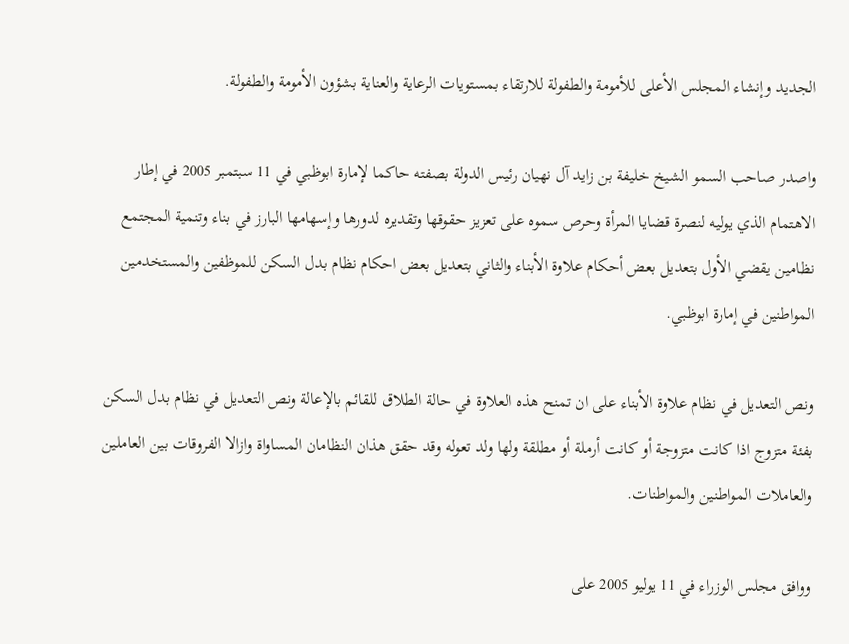الجديد وإنشاء المجلس الأعلى للأمومة والطفولة للارتقاء بمستويات الرعاية والعناية بشؤون الأمومة والطفولة.

واصدر صاحب السمو الشيخ خليفة بن زايد آل نهيان رئيس الدولة بصفته حاكما لإمارة ابوظبي في 11 سبتمبر 2005 في إطار الاهتمام الذي يوليه لنصرة قضايا المرأة وحرص سموه على تعزيز حقوقها وتقديره لدورها وإسهامها البارز في بناء وتنمية المجتمع نظامين يقضي الأول بتعديل بعض أحكام علاوة الأبناء والثاني بتعديل بعض احكام نظام بدل السكن للموظفين والمستخدمين المواطنين في إمارة ابوظبي.

ونص التعديل في نظام علاوة الأبناء على ان تمنح هذه العلاوة في حالة الطلاق للقائم بالإعالة ونص التعديل في نظام بدل السكن بفئة متزوج اذا كانت متزوجة أو كانت أرملة أو مطلقة ولها ولد تعوله وقد حقق هذان النظامان المساواة وازالا الفروقات بين العاملين والعاملات المواطنين والمواطنات.

ووافق مجلس الوزراء في 11 يوليو 2005 على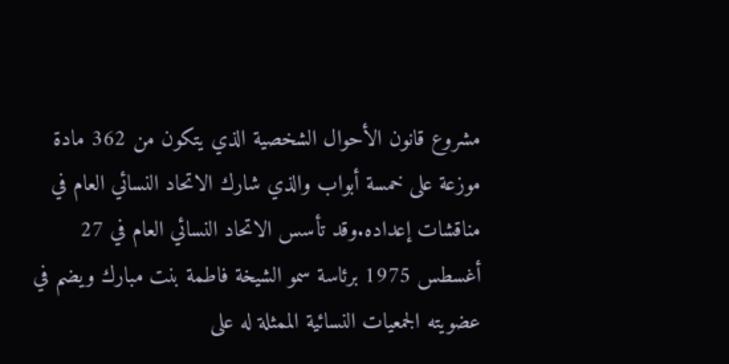مشروع قانون الأحوال الشخصية الذي يتكون من 362 مادة موزعة على خمسة أبواب والذي شارك الاتحاد النسائي العام في مناقشات إعداده.وقد تأسس الاتحاد النسائي العام في 27 أغسطس 1975 برئاسة سمو الشيخة فاطمة بنت مبارك ويضم في عضويته الجمعيات النسائية الممثلة له على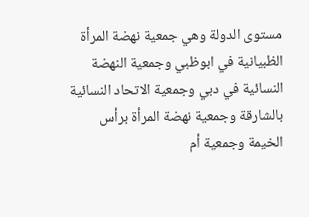مستوى الدولة وهي جمعية نهضة المرأة الظبيانية في ابوظبي وجمعية النهضة النسائية في دبي وجمعية الاتحاد النسائية بالشارقة وجمعية نهضة المرأة برأس الخيمة وجمعية أم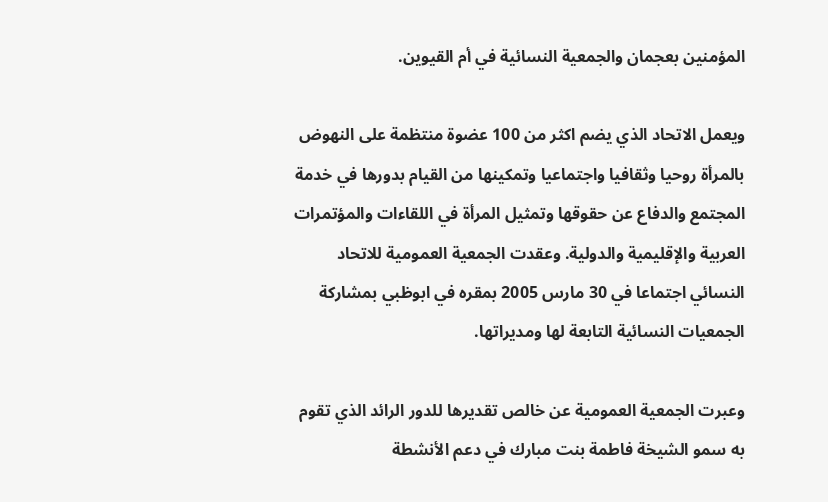المؤمنين بعجمان والجمعية النسائية في أم القيوين.

ويعمل الاتحاد الذي يضم اكثر من 100 عضوة منتظمة على النهوض بالمرأة روحيا وثقافيا واجتماعيا وتمكينها من القيام بدورها في خدمة المجتمع والدفاع عن حقوقها وتمثيل المرأة في اللقاءات والمؤتمرات العربية والإقليمية والدولية. وعقدت الجمعية العمومية للاتحاد النسائي اجتماعا في 30 مارس 2005 بمقره في ابوظبي بمشاركة الجمعيات النسائية التابعة لها ومديراتها.

وعبرت الجمعية العمومية عن خالص تقديرها للدور الرائد الذي تقوم به سمو الشيخة فاطمة بنت مبارك في دعم الأنشطة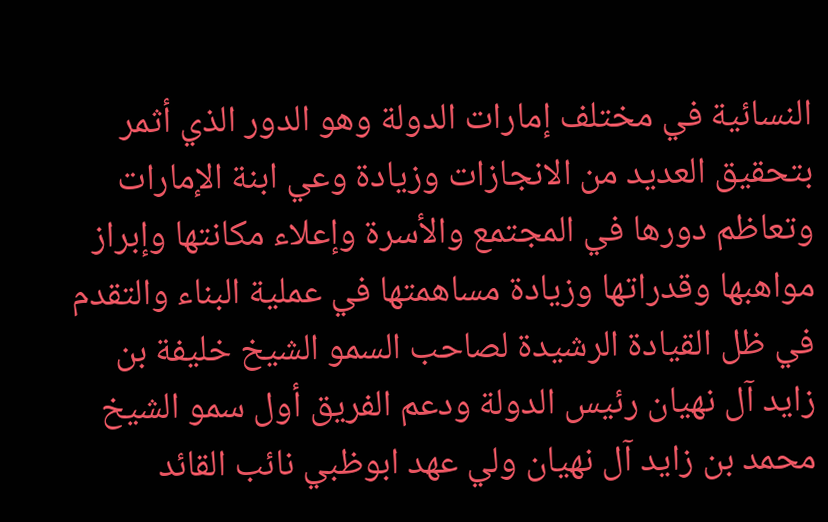النسائية في مختلف إمارات الدولة وهو الدور الذي أثمر بتحقيق العديد من الانجازات وزيادة وعي ابنة الإمارات وتعاظم دورها في المجتمع والأسرة وإعلاء مكانتها وإبراز مواهبها وقدراتها وزيادة مساهمتها في عملية البناء والتقدم في ظل القيادة الرشيدة لصاحب السمو الشيخ خليفة بن زايد آل نهيان رئيس الدولة ودعم الفريق أول سمو الشيخ محمد بن زايد آل نهيان ولي عهد ابوظبي نائب القائد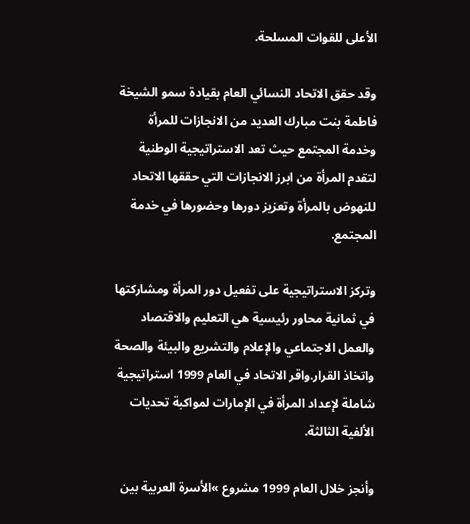الأعلى للقوات المسلحة.

وقد حقق الاتحاد النسائي العام بقيادة سمو الشيخة فاطمة بنت مبارك العديد من الانجازات للمرأة وخدمة المجتمع حيث تعد الاستراتيجية الوطنية لتقدم المرأة من ابرز الانجازات التي حققها الاتحاد للنهوض بالمرأة وتعزيز دورها وحضورها في خدمة المجتمع.

وتركز الاستراتيجية على تفعيل دور المرأة ومشاركتها في ثمانية محاور رئيسية هي التعليم والاقتصاد والعمل الاجتماعي والإعلام والتشريع والبيئة والصحة واتخاذ القرار.واقر الاتحاد في العام 1999 استراتيجية شاملة لإعداد المرأة في الإمارات لمواكبة تحديات الألفية الثالثة.

وأنجز خلال العام 1999 مشروع »الأسرة العربية بين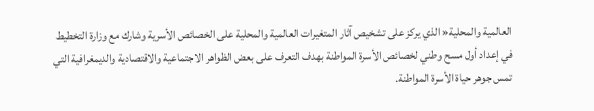العالمية والمحلية« الذي يركز على تشخيص آثار المتغيرات العالمية والمحلية على الخصائص الأسرية وشارك مع وزارة التخطيط في إعداد أول مسح وطني لخصائص الأسرة المواطنة بهدف التعرف على بعض الظواهر الاجتماعية والاقتصادية والديمغرافية التي تمس جوهر حياة الأسرة المواطنة.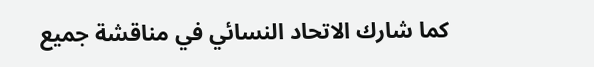كما شارك الاتحاد النسائي في مناقشة جميع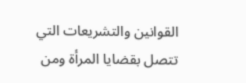القوانين والتشريعات التي تتصل بقضايا المرأة ومن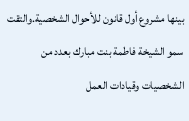بينها مشروع أول قانون للأحوال الشخصية.والتقت سمو الشيخة فاطمة بنت مبارك بعدد من الشخصيات وقيادات العمل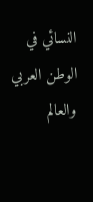النسائي في الوطن العربي والعالم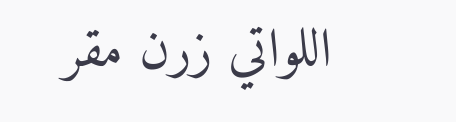اللواتي زرن مقر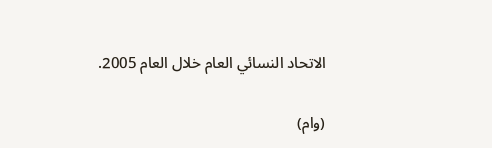الاتحاد النسائي العام خلال العام 2005.

(وام)